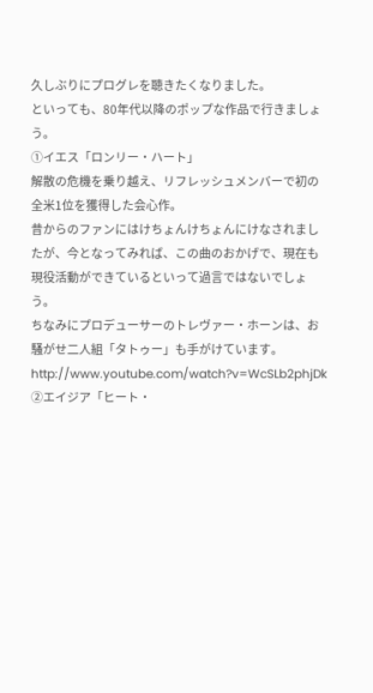久しぶりにプログレを聴きたくなりました。
といっても、80年代以降のポップな作品で行きましょう。
①イエス「ロンリー・ハート」
解散の危機を乗り越え、リフレッシュメンバーで初の全米1位を獲得した会心作。
昔からのファンにはけちょんけちょんにけなされましたが、今となってみれば、この曲のおかげで、現在も現役活動ができているといって過言ではないでしょう。
ちなみにプロデューサーのトレヴァー・ホーンは、お騒がせ二人組「タトゥー」も手がけています。
http://www.youtube.com/watch?v=WcSLb2phjDk
②エイジア「ヒート・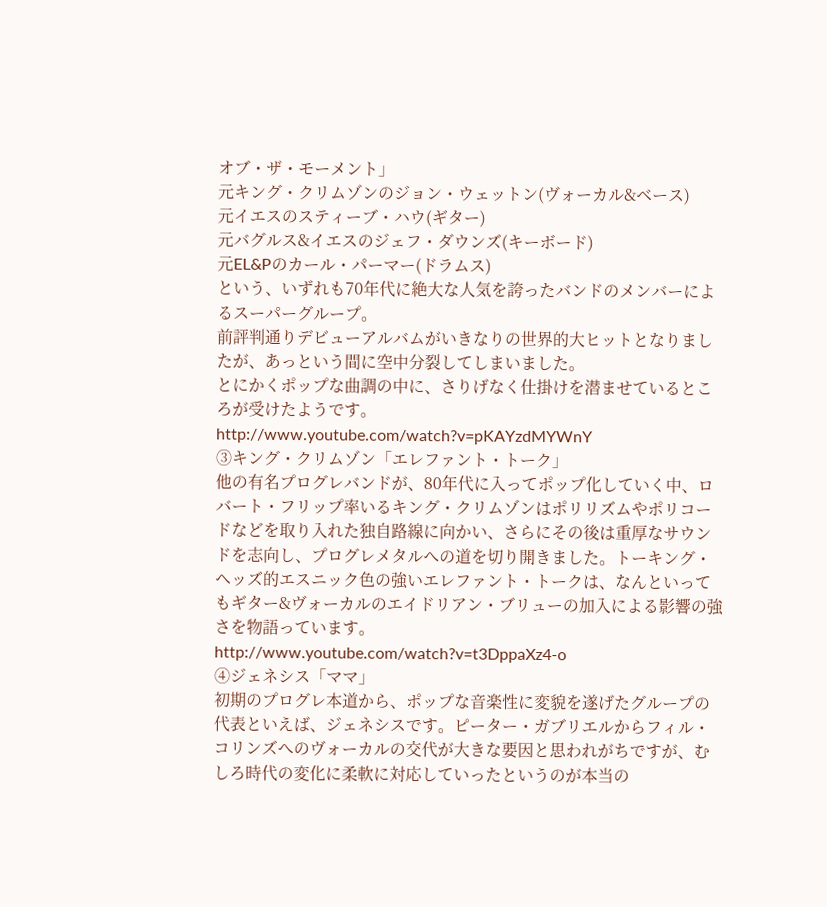オブ・ザ・モーメント」
元キング・クリムゾンのジョン・ウェットン(ヴォーカル&ベース)
元イエスのスティーブ・ハウ(ギター)
元バグルス&イエスのジェフ・ダウンズ(キーボード)
元EL&Pのカール・パーマー(ドラムス)
という、いずれも70年代に絶大な人気を誇ったバンドのメンバーによるスーパーグループ。
前評判通りデビューアルバムがいきなりの世界的大ヒットとなりましたが、あっという間に空中分裂してしまいました。
とにかくポップな曲調の中に、さりげなく仕掛けを潜ませているところが受けたようです。
http://www.youtube.com/watch?v=pKAYzdMYWnY
③キング・クリムゾン「エレファント・トーク」
他の有名プログレバンドが、80年代に入ってポップ化していく中、ロバート・フリップ率いるキング・クリムゾンはポリリズムやポリコードなどを取り入れた独自路線に向かい、さらにその後は重厚なサウンドを志向し、プログレメタルへの道を切り開きました。トーキング・ヘッズ的エスニック色の強いエレファント・トークは、なんといってもギター&ヴォーカルのエイドリアン・ブリューの加入による影響の強さを物語っています。
http://www.youtube.com/watch?v=t3DppaXz4-o
④ジェネシス「ママ」
初期のプログレ本道から、ポップな音楽性に変貌を遂げたグループの代表といえば、ジェネシスです。ピーター・ガブリエルからフィル・コリンズへのヴォーカルの交代が大きな要因と思われがちですが、むしろ時代の変化に柔軟に対応していったというのが本当の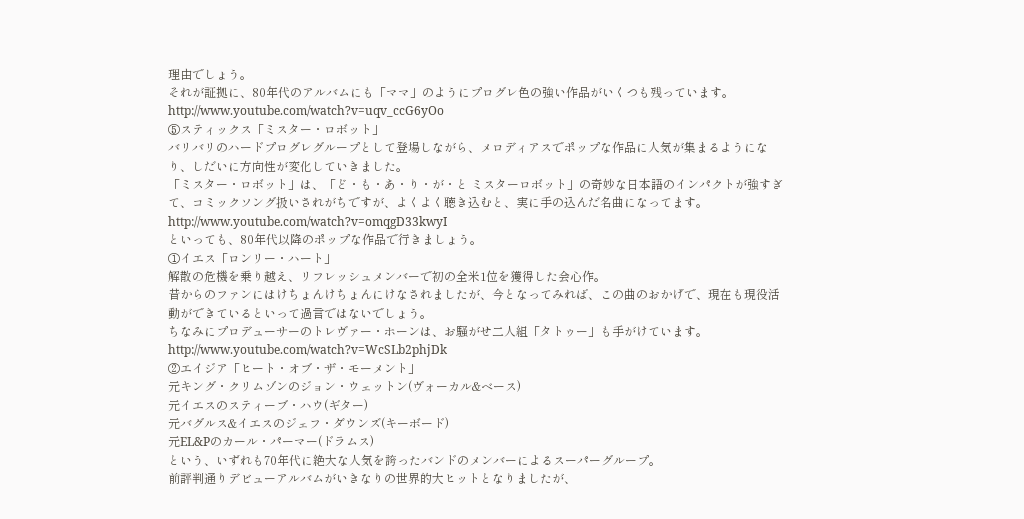理由でしょう。
それが証拠に、80年代のアルバムにも「ママ」のようにプログレ色の強い作品がいくつも残っています。
http://www.youtube.com/watch?v=uqv_ccG6yOo
⑤スティックス「ミスター・ロボット」
バリバリのハードプログレグループとして登場しながら、メロディアスでポップな作品に人気が集まるようになり、しだいに方向性が変化していきました。
「ミスター・ロボット」は、「ど・も・あ・り・が・と ミスターロボット」の奇妙な日本語のインパクトが強すぎて、コミックソング扱いされがちですが、よくよく聴き込むと、実に手の込んだ名曲になってます。
http://www.youtube.com/watch?v=omqgD33kwyI
といっても、80年代以降のポップな作品で行きましょう。
①イエス「ロンリー・ハート」
解散の危機を乗り越え、リフレッシュメンバーで初の全米1位を獲得した会心作。
昔からのファンにはけちょんけちょんにけなされましたが、今となってみれば、この曲のおかげで、現在も現役活動ができているといって過言ではないでしょう。
ちなみにプロデューサーのトレヴァー・ホーンは、お騒がせ二人組「タトゥー」も手がけています。
http://www.youtube.com/watch?v=WcSLb2phjDk
②エイジア「ヒート・オブ・ザ・モーメント」
元キング・クリムゾンのジョン・ウェットン(ヴォーカル&ベース)
元イエスのスティーブ・ハウ(ギター)
元バグルス&イエスのジェフ・ダウンズ(キーボード)
元EL&Pのカール・パーマー(ドラムス)
という、いずれも70年代に絶大な人気を誇ったバンドのメンバーによるスーパーグループ。
前評判通りデビューアルバムがいきなりの世界的大ヒットとなりましたが、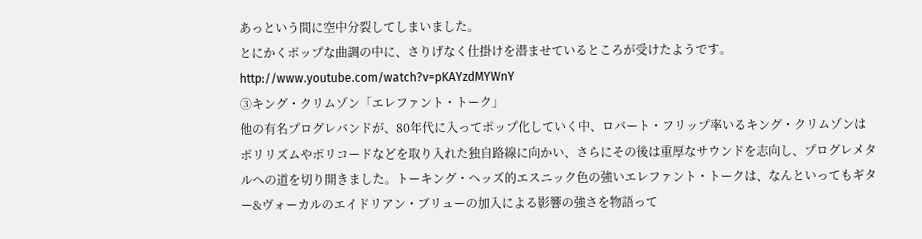あっという間に空中分裂してしまいました。
とにかくポップな曲調の中に、さりげなく仕掛けを潜ませているところが受けたようです。
http://www.youtube.com/watch?v=pKAYzdMYWnY
③キング・クリムゾン「エレファント・トーク」
他の有名プログレバンドが、80年代に入ってポップ化していく中、ロバート・フリップ率いるキング・クリムゾンはポリリズムやポリコードなどを取り入れた独自路線に向かい、さらにその後は重厚なサウンドを志向し、プログレメタルへの道を切り開きました。トーキング・ヘッズ的エスニック色の強いエレファント・トークは、なんといってもギター&ヴォーカルのエイドリアン・ブリューの加入による影響の強さを物語って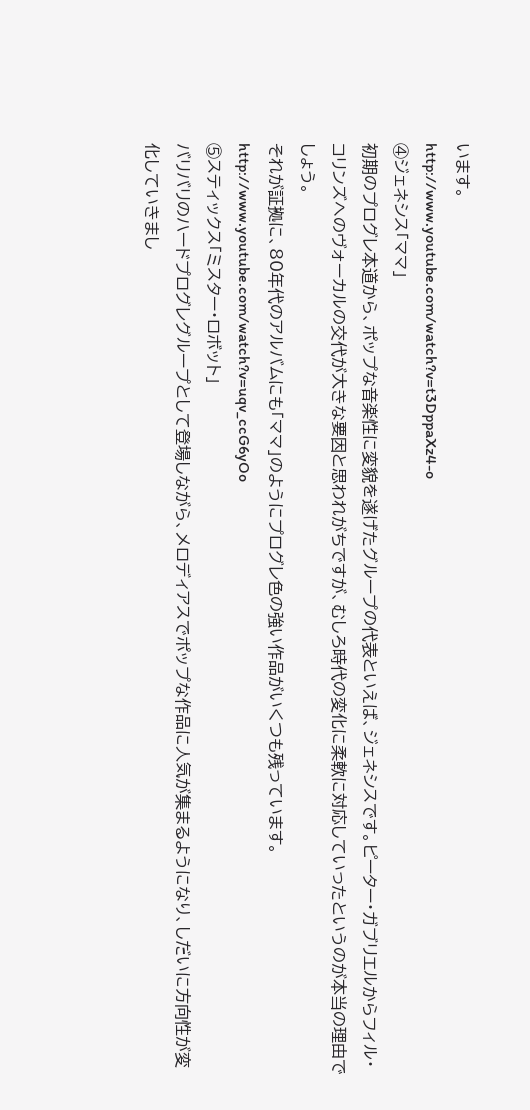います。
http://www.youtube.com/watch?v=t3DppaXz4-o
④ジェネシス「ママ」
初期のプログレ本道から、ポップな音楽性に変貌を遂げたグループの代表といえば、ジェネシスです。ピーター・ガブリエルからフィル・コリンズへのヴォーカルの交代が大きな要因と思われがちですが、むしろ時代の変化に柔軟に対応していったというのが本当の理由でしょう。
それが証拠に、80年代のアルバムにも「ママ」のようにプログレ色の強い作品がいくつも残っています。
http://www.youtube.com/watch?v=uqv_ccG6yOo
⑤スティックス「ミスター・ロボット」
バリバリのハードプログレグループとして登場しながら、メロディアスでポップな作品に人気が集まるようになり、しだいに方向性が変化していきまし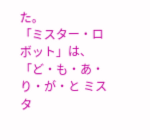た。
「ミスター・ロボット」は、「ど・も・あ・り・が・と ミスタ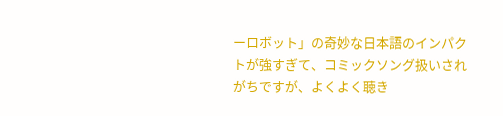ーロボット」の奇妙な日本語のインパクトが強すぎて、コミックソング扱いされがちですが、よくよく聴き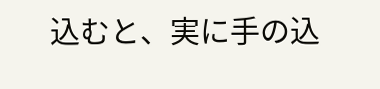込むと、実に手の込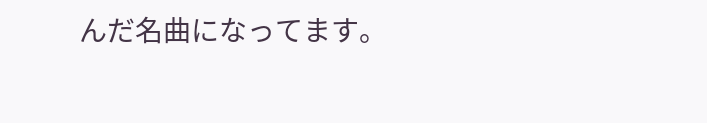んだ名曲になってます。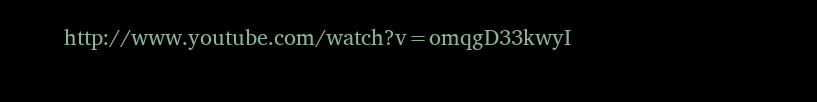http://www.youtube.com/watch?v=omqgD33kwyI